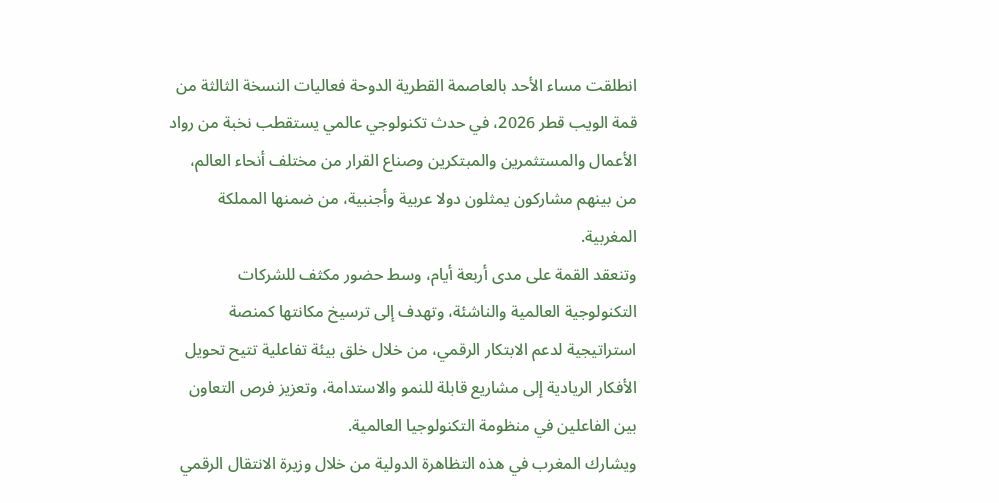انطلقت مساء الأحد بالعاصمة القطرية الدوحة فعاليات النسخة الثالثة من قمة الويب قطر 2026، في حدث تكنولوجي عالمي يستقطب نخبة من رواد الأعمال والمستثمرين والمبتكرين وصناع القرار من مختلف أنحاء العالم، من بينهم مشاركون يمثلون دولا عربية وأجنبية، من ضمنها المملكة المغربية.
وتنعقد القمة على مدى أربعة أيام، وسط حضور مكثف للشركات التكنولوجية العالمية والناشئة، وتهدف إلى ترسيخ مكانتها كمنصة استراتيجية لدعم الابتكار الرقمي، من خلال خلق بيئة تفاعلية تتيح تحويل الأفكار الريادية إلى مشاريع قابلة للنمو والاستدامة، وتعزيز فرص التعاون بين الفاعلين في منظومة التكنولوجيا العالمية.
ويشارك المغرب في هذه التظاهرة الدولية من خلال وزيرة الانتقال الرقمي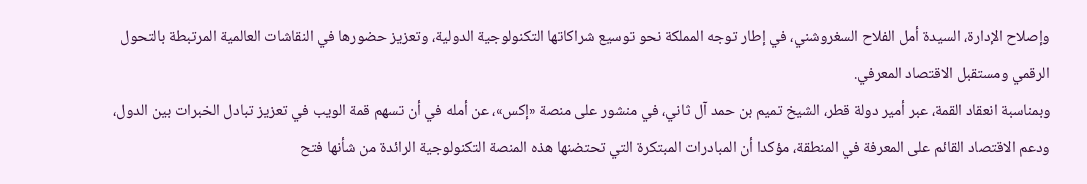وإصلاح الإدارة، السيدة أمل الفلاح السغروشني، في إطار توجه المملكة نحو توسيع شراكاتها التكنولوجية الدولية، وتعزيز حضورها في النقاشات العالمية المرتبطة بالتحول الرقمي ومستقبل الاقتصاد المعرفي.
وبمناسبة انعقاد القمة، عبر أمير دولة قطر، الشيخ تميم بن حمد آل ثاني، في منشور على منصة «إكس»، عن أمله في أن تسهم قمة الويب في تعزيز تبادل الخبرات بين الدول، ودعم الاقتصاد القائم على المعرفة في المنطقة، مؤكدا أن المبادرات المبتكرة التي تحتضنها هذه المنصة التكنولوجية الرائدة من شأنها فتح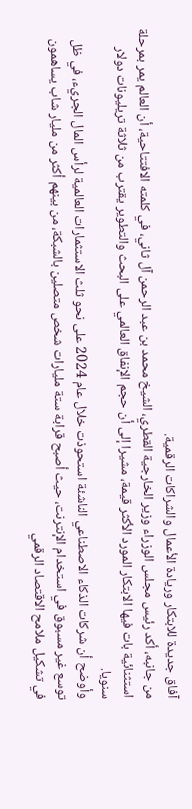آفاق جديدة للابتكار وريادة الأعمال والشراكات الرقمية.
من جانبه، أكد رئيس مجلس الوزراء وزير الخارجية القطري، الشيخ محمد بن عبد الرحمن آل ثاني، في كلمته الافتتاحية، أن العالم يمر بمرحلة استثنائية بات فيها الابتكار المورد الأكثر قيمة، مشيرا إلى أن حجم الإنفاق العالمي على البحث والتطوير يقترب من ثلاثة تريليونات دولار سنويا.
وأوضح أن شركات الذكاء الاصطناعي الناشئة استحوذت خلال عام 2024 على نحو ثلث الاستثمارات العالمية لرأس المال الجريء، في ظل توسع غير مسبوق في استخدام الإنترنت، حيث أصبح قرابة ستة مليارات شخص متصلين بالشبكة، من بينهم أكثر من مليار شاب يساهمون في تشكيل ملامح الاقتصاد الرقمي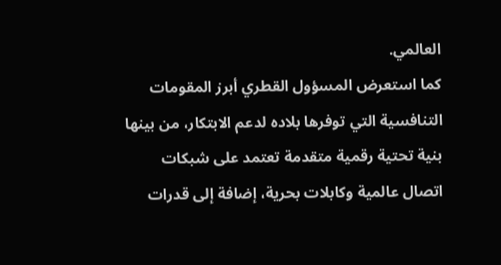العالمي.
كما استعرض المسؤول القطري أبرز المقومات التنافسية التي توفرها بلاده لدعم الابتكار، من بينها بنية تحتية رقمية متقدمة تعتمد على شبكات اتصال عالمية وكابلات بحرية، إضافة إلى قدرات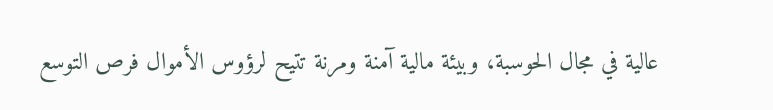عالية في مجال الحوسبة، وبيئة مالية آمنة ومرنة تتيح لرؤوس الأموال فرص التوسع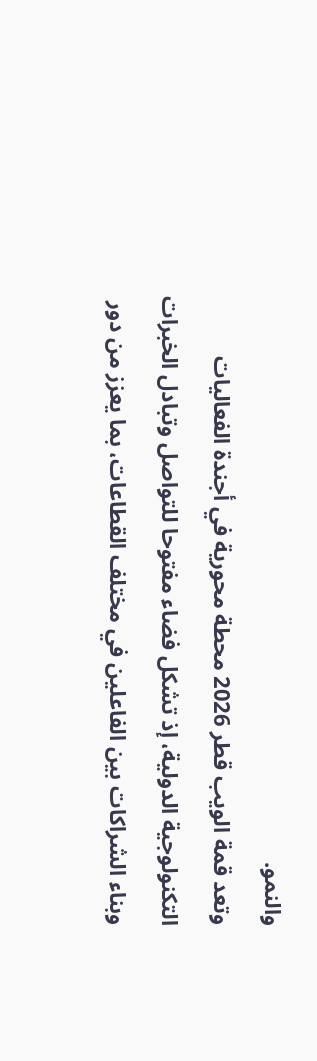والنمو.
وتعد قمة الويب قطر 2026 محطة محورية في أجندة الفعاليات التكنولوجية الدولية، إذ تشكل فضاء مفتوحا للتواصل وتبادل الخبرات وبناء الشراكات بين الفاعلين في مختلف القطاعات، بما يعزز من دور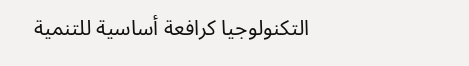التكنولوجيا كرافعة أساسية للتنمية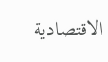الاقتصادية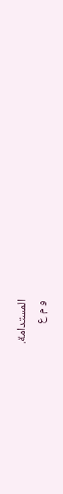المستدامة.
و م ع